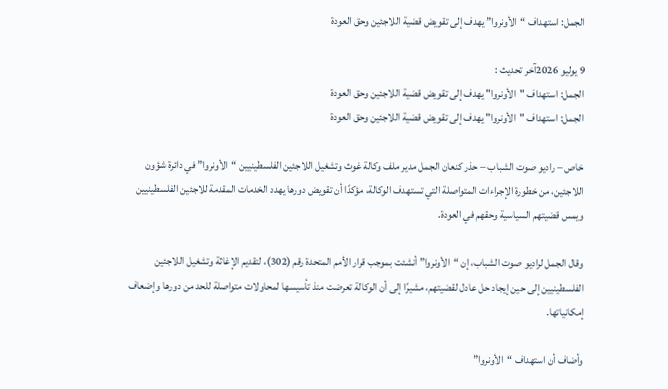الجمل: استهداف “الأونروا” يهدف إلى تقويض قضية اللاجئين وحق العودة

9 يوليو 2026آخر تحديث :
الجمل: استهداف "الأونروا" يهدف إلى تقويض قضية اللاجئين وحق العودة
الجمل: استهداف "الأونروا" يهدف إلى تقويض قضية اللاجئين وحق العودة

خاص – راديو صوت الشباب – حذر كنعان الجمل مدير ملف وكالة غوث وتشغيل اللاجئين الفلسطينيين “الأونروا” في دائرة شؤون اللاجئين، من خطورة الإجراءات المتواصلة التي تستهدف الوكالة، مؤكدًا أن تقويض دورها يهدد الخدمات المقدمة للاجئين الفلسطينيين ويمس قضيتهم السياسية وحقهم في العودة.

وقال الجمل لراديو صوت الشباب، إن “الأونروا” أنشئت بموجب قرار الأمم المتحدة رقم (302)، لتقديم الإغاثة وتشغيل اللاجئين الفلسطينيين إلى حين إيجاد حل عادل لقضيتهم، مشيرًا إلى أن الوكالة تعرضت منذ تأسيسها لمحاولات متواصلة للحد من دورها وإضعاف إمكانياتها.

وأضاف أن استهداف “الأونروا”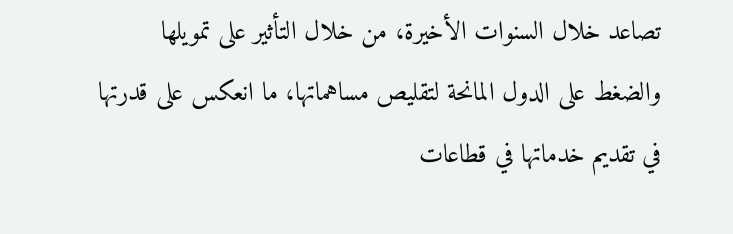تصاعد خلال السنوات الأخيرة، من خلال التأثير على تمويلها والضغط على الدول المانحة لتقليص مساهماتها، ما انعكس على قدرتها في تقديم خدماتها في قطاعات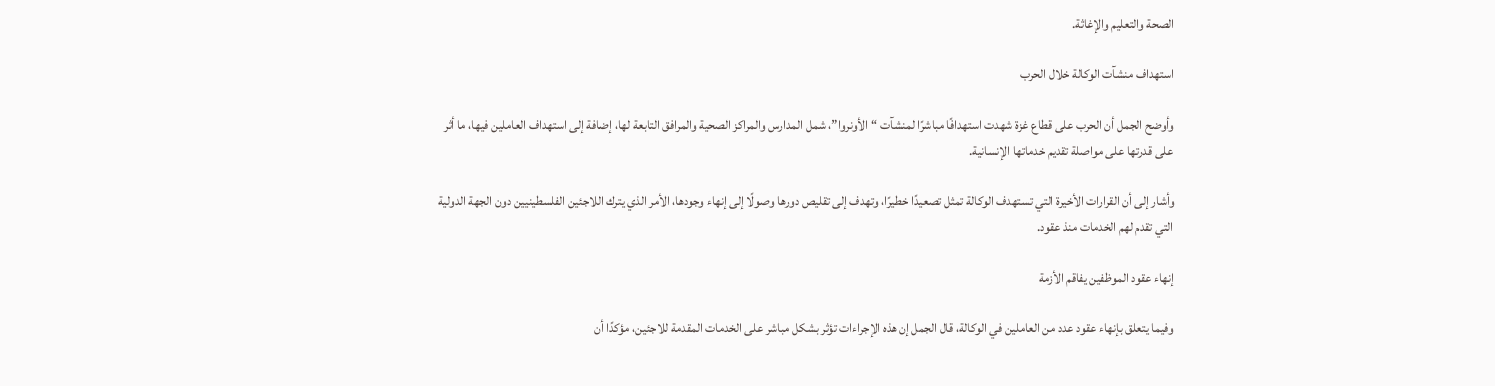الصحة والتعليم والإغاثة.

استهداف منشآت الوكالة خلال الحرب

وأوضح الجمل أن الحرب على قطاع غزة شهدت استهدافًا مباشرًا لمنشآت “الأونروا”، شمل المدارس والمراكز الصحية والمرافق التابعة لها، إضافة إلى استهداف العاملين فيها، ما أثر على قدرتها على مواصلة تقديم خدماتها الإنسانية.

وأشار إلى أن القرارات الأخيرة التي تستهدف الوكالة تمثل تصعيدًا خطيرًا، وتهدف إلى تقليص دورها وصولًا إلى إنهاء وجودها، الأمر الذي يترك اللاجئين الفلسطينيين دون الجهة الدولية التي تقدم لهم الخدمات منذ عقود.

إنهاء عقود الموظفين يفاقم الأزمة

وفيما يتعلق بإنهاء عقود عدد من العاملين في الوكالة، قال الجمل إن هذه الإجراءات تؤثر بشكل مباشر على الخدمات المقدمة للاجئين، مؤكدًا أن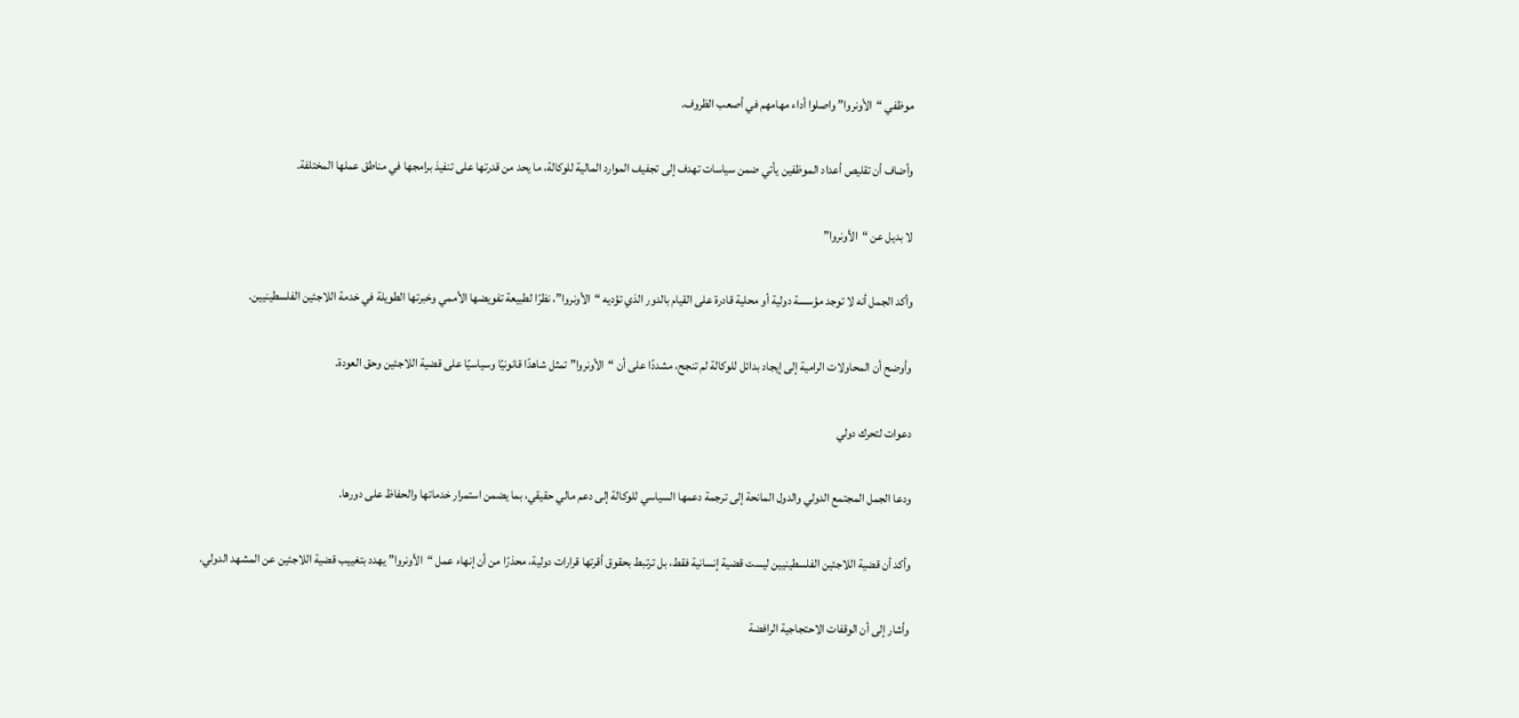موظفي “الأونروا” واصلوا أداء مهامهم في أصعب الظروف.

وأضاف أن تقليص أعداد الموظفين يأتي ضمن سياسات تهدف إلى تجفيف الموارد المالية للوكالة، ما يحد من قدرتها على تنفيذ برامجها في مناطق عملها المختلفة.

لا بديل عن “الأونروا”

وأكد الجمل أنه لا توجد مؤسسة دولية أو محلية قادرة على القيام بالدور الذي تؤديه “الأونروا”، نظرًا لطبيعة تفويضها الأممي وخبرتها الطويلة في خدمة اللاجئين الفلسطينيين.

وأوضح أن المحاولات الرامية إلى إيجاد بدائل للوكالة لم تنجح، مشددًا على أن “الأونروا” تمثل شاهدًا قانونيًا وسياسيًا على قضية اللاجئين وحق العودة.

دعوات لتحرك دولي

ودعا الجمل المجتمع الدولي والدول المانحة إلى ترجمة دعمها السياسي للوكالة إلى دعم مالي حقيقي، بما يضمن استمرار خدماتها والحفاظ على دورها.

وأكد أن قضية اللاجئين الفلسطينيين ليست قضية إنسانية فقط، بل ترتبط بحقوق أقرتها قرارات دولية، محذرًا من أن إنهاء عمل “الأونروا” يهدد بتغييب قضية اللاجئين عن المشهد الدولي.

وأشار إلى أن الوقفات الاحتجاجية الرافضة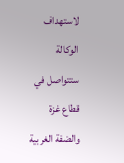لاستهداف الوكالة ستتواصل في قطاع غزة والضفة الغربية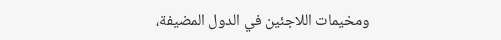ومخيمات اللاجئين في الدول المضيفة،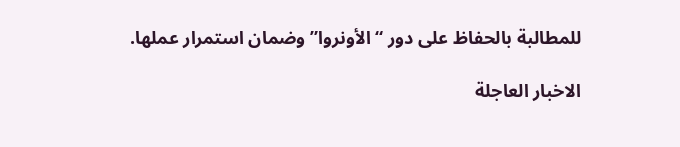للمطالبة بالحفاظ على دور “الأونروا” وضمان استمرار عملها.

الاخبار العاجلة